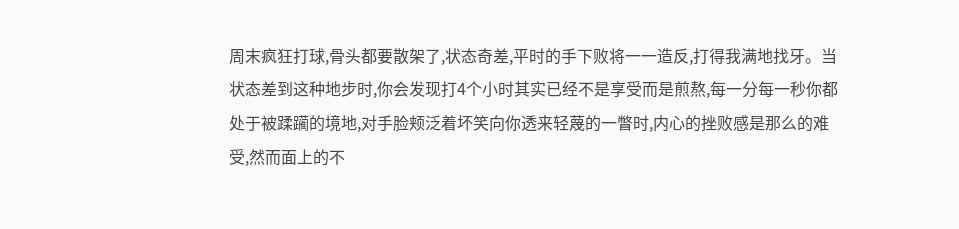周末疯狂打球,骨头都要散架了,状态奇差,平时的手下败将一一造反,打得我满地找牙。当状态差到这种地步时,你会发现打4个小时其实已经不是享受而是煎熬,每一分每一秒你都处于被蹂躏的境地,对手脸颊泛着坏笑向你透来轻蔑的一瞥时,内心的挫败感是那么的难受,然而面上的不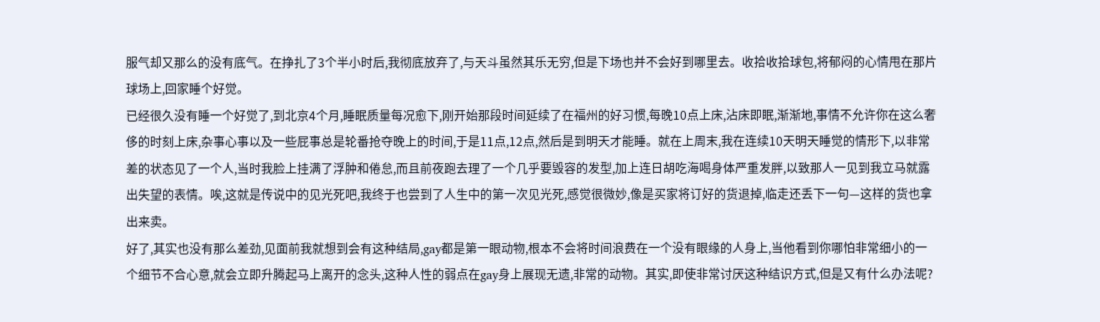服气却又那么的没有底气。在挣扎了3个半小时后,我彻底放弃了,与天斗虽然其乐无穷,但是下场也并不会好到哪里去。收拾收拾球包,将郁闷的心情甩在那片球场上,回家睡个好觉。
已经很久没有睡一个好觉了,到北京4个月,睡眠质量每况愈下,刚开始那段时间延续了在福州的好习惯,每晚10点上床,沾床即眠,渐渐地,事情不允许你在这么奢侈的时刻上床,杂事心事以及一些屁事总是轮番抢夺晚上的时间,于是11点,12点,然后是到明天才能睡。就在上周末,我在连续10天明天睡觉的情形下,以非常差的状态见了一个人,当时我脸上挂满了浮肿和倦怠,而且前夜跑去理了一个几乎要毁容的发型,加上连日胡吃海喝身体严重发胖,以致那人一见到我立马就露出失望的表情。唉,这就是传说中的见光死吧,我终于也尝到了人生中的第一次见光死,感觉很微妙,像是买家将订好的货退掉,临走还丢下一句—这样的货也拿出来卖。
好了,其实也没有那么差劲,见面前我就想到会有这种结局,gay都是第一眼动物,根本不会将时间浪费在一个没有眼缘的人身上,当他看到你哪怕非常细小的一个细节不合心意,就会立即升腾起马上离开的念头,这种人性的弱点在gay身上展现无遗,非常的动物。其实,即使非常讨厌这种结识方式,但是又有什么办法呢?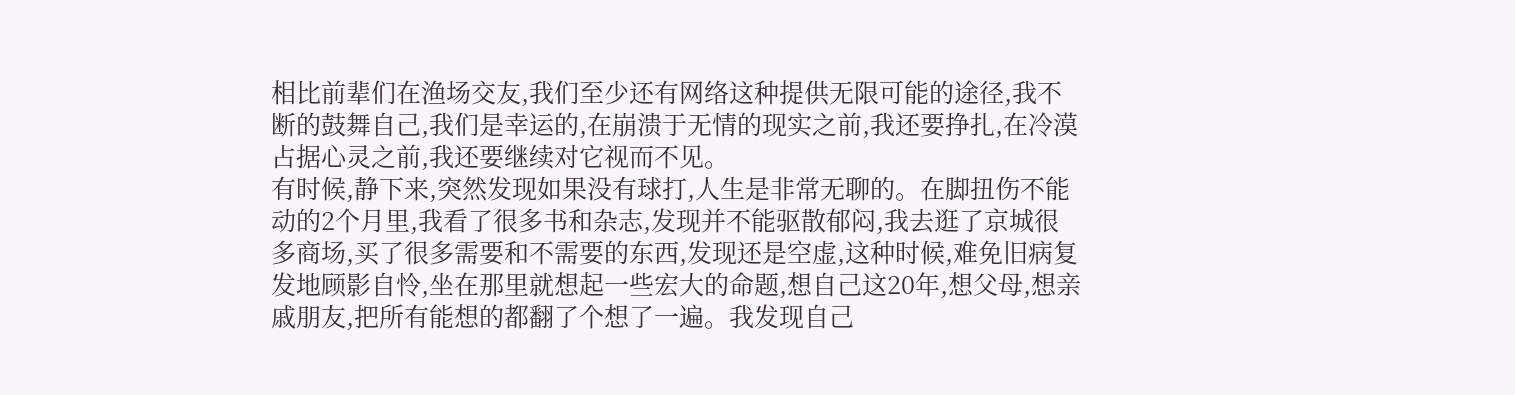相比前辈们在渔场交友,我们至少还有网络这种提供无限可能的途径,我不断的鼓舞自己,我们是幸运的,在崩溃于无情的现实之前,我还要挣扎,在冷漠占据心灵之前,我还要继续对它视而不见。
有时候,静下来,突然发现如果没有球打,人生是非常无聊的。在脚扭伤不能动的2个月里,我看了很多书和杂志,发现并不能驱散郁闷,我去逛了京城很多商场,买了很多需要和不需要的东西,发现还是空虚,这种时候,难免旧病复发地顾影自怜,坐在那里就想起一些宏大的命题,想自己这20年,想父母,想亲戚朋友,把所有能想的都翻了个想了一遍。我发现自己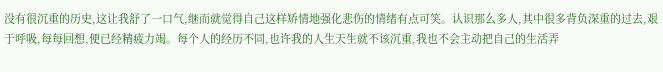没有很沉重的历史,这让我舒了一口气,继而就觉得自己这样矫情地强化悲伤的情绪有点可笑。认识那么多人,其中很多背负深重的过去,艰于呼吸,每每回想,便已经精疲力竭。每个人的经历不同,也许我的人生天生就不该沉重,我也不会主动把自己的生活弄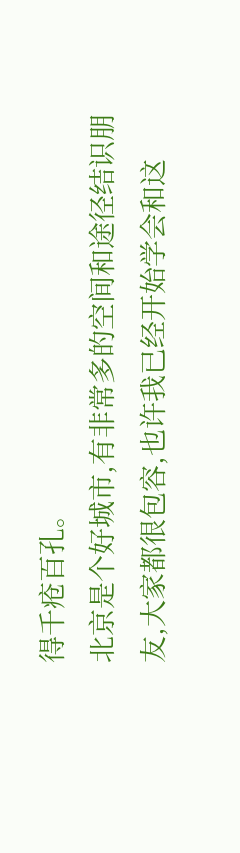得千疮百孔。
北京是个好城市,有非常多的空间和途径结识朋友,大家都很包容,也许我已经开始学会和这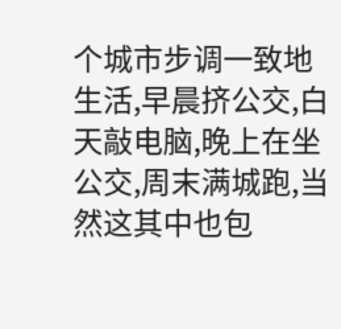个城市步调一致地生活,早晨挤公交,白天敲电脑,晚上在坐公交,周末满城跑,当然这其中也包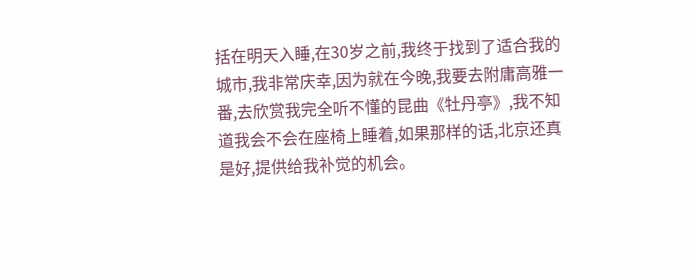括在明天入睡,在30岁之前,我终于找到了适合我的城市,我非常庆幸,因为就在今晚,我要去附庸高雅一番,去欣赏我完全听不懂的昆曲《牡丹亭》,我不知道我会不会在座椅上睡着,如果那样的话,北京还真是好,提供给我补觉的机会。